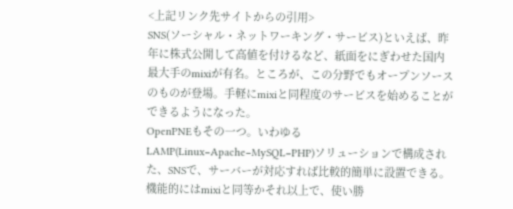<上記リンク先サイトからの引用>
SNS(ソーシャル・ネットワーキング・サービス)といえば、昨年に株式公開して高値を付けるなど、紙面をにぎわせた国内最大手のmixiが有名。ところが、この分野でもオープンソースのものが登場。手軽にmixiと同程度のサービスを始めることができるようになった。
OpenPNEもその一つ。いわゆるLAMP(Linux−Apache−MySQL−PHP)ソリューションで構成された、SNSで、サーバーが対応すれば比較的簡単に設置できる。機能的にはmixiと同等かそれ以上で、使い勝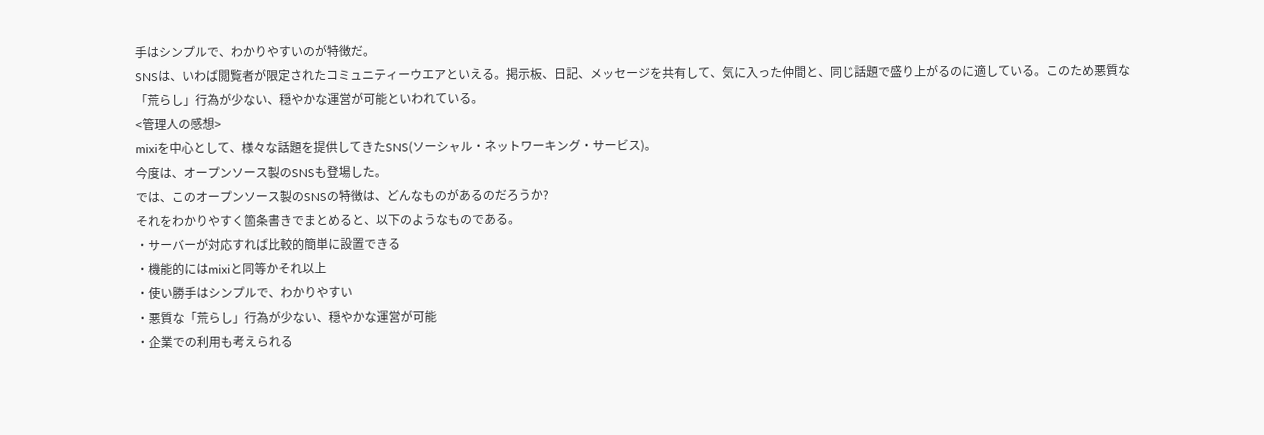手はシンプルで、わかりやすいのが特徴だ。
SNSは、いわば閲覧者が限定されたコミュニティーウエアといえる。掲示板、日記、メッセージを共有して、気に入った仲間と、同じ話題で盛り上がるのに適している。このため悪質な「荒らし」行為が少ない、穏やかな運営が可能といわれている。
<管理人の感想>
mixiを中心として、様々な話題を提供してきたSNS(ソーシャル・ネットワーキング・サービス)。
今度は、オープンソース製のSNSも登場した。
では、このオープンソース製のSNSの特徴は、どんなものがあるのだろうか?
それをわかりやすく箇条書きでまとめると、以下のようなものである。
・サーバーが対応すれば比較的簡単に設置できる
・機能的にはmixiと同等かそれ以上
・使い勝手はシンプルで、わかりやすい
・悪質な「荒らし」行為が少ない、穏やかな運営が可能
・企業での利用も考えられる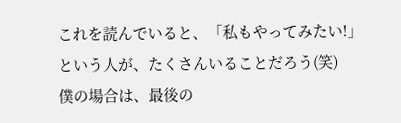これを読んでいると、「私もやってみたい!」という人が、たくさんいることだろう(笑)
僕の場合は、最後の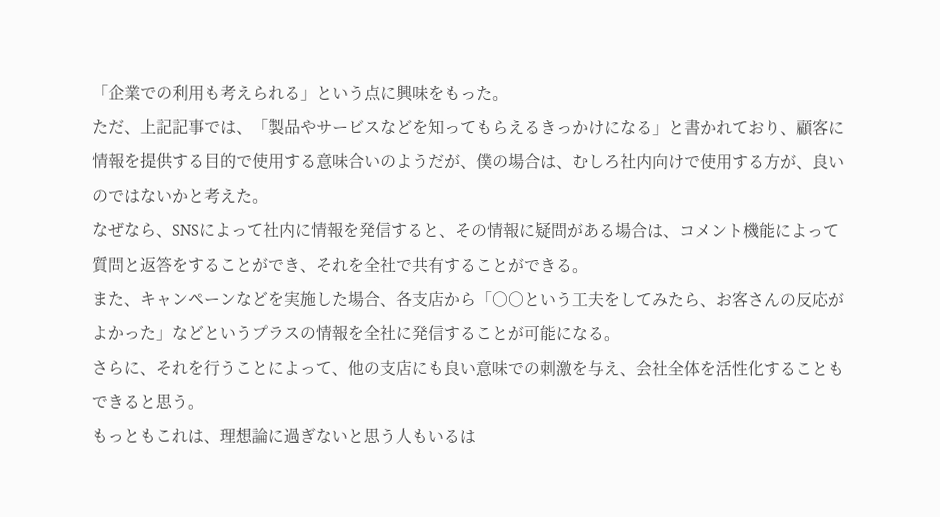「企業での利用も考えられる」という点に興味をもった。
ただ、上記記事では、「製品やサービスなどを知ってもらえるきっかけになる」と書かれており、顧客に情報を提供する目的で使用する意味合いのようだが、僕の場合は、むしろ社内向けで使用する方が、良いのではないかと考えた。
なぜなら、SNSによって社内に情報を発信すると、その情報に疑問がある場合は、コメント機能によって質問と返答をすることができ、それを全社で共有することができる。
また、キャンペーンなどを実施した場合、各支店から「○○という工夫をしてみたら、お客さんの反応がよかった」などというプラスの情報を全社に発信することが可能になる。
さらに、それを行うことによって、他の支店にも良い意味での刺激を与え、会社全体を活性化することもできると思う。
もっともこれは、理想論に過ぎないと思う人もいるは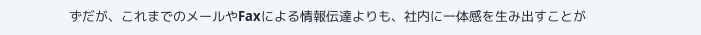ずだが、これまでのメールやFaxによる情報伝達よりも、社内に一体感を生み出すことが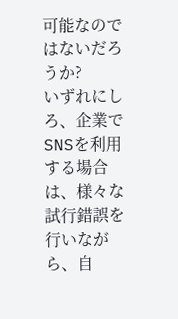可能なのではないだろうか?
いずれにしろ、企業でSNSを利用する場合は、様々な試行錯誤を行いながら、自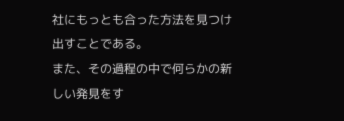社にもっとも合った方法を見つけ出すことである。
また、その過程の中で何らかの新しい発見をす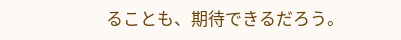ることも、期待できるだろう。